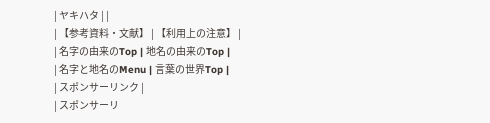| ヤキハタ | |
| 【参考資料・文献】 | 【利用上の注意】 |
| 名字の由来のTop | 地名の由来のTop |
| 名字と地名のMenu | 言葉の世界Top |
| スポンサーリンク |
| スポンサーリ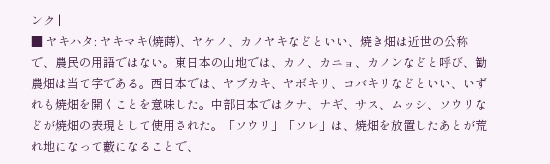ンク |
■ ヤキハタ: ヤキマキ(焼蒔)、ヤケノ、カノヤキなどといい、焼き畑は近世の公称で、農民の用語ではない。東日本の山地では、カノ、カニョ、カノンなどと呼び、勧農畑は当て字である。西日本では、ヤブカキ、ヤボキリ、コバキリなどといい、いずれも焼畑を開くことを意味した。中部日本ではクナ、ナギ、サス、ムッシ、ソウリなどが焼畑の表現として使用された。「ソウリ」「ソレ」は、焼畑を放置したあとが荒れ地になって藪になることで、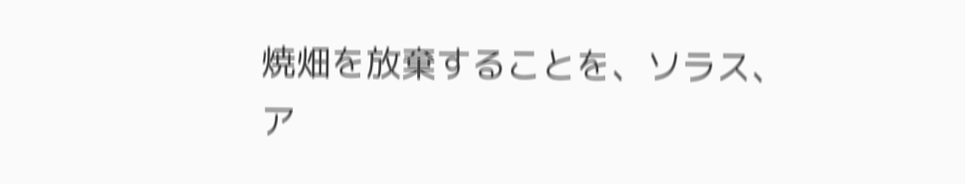焼畑を放棄することを、ソラス、ア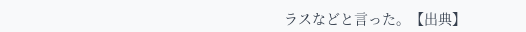ラスなどと言った。【出典】